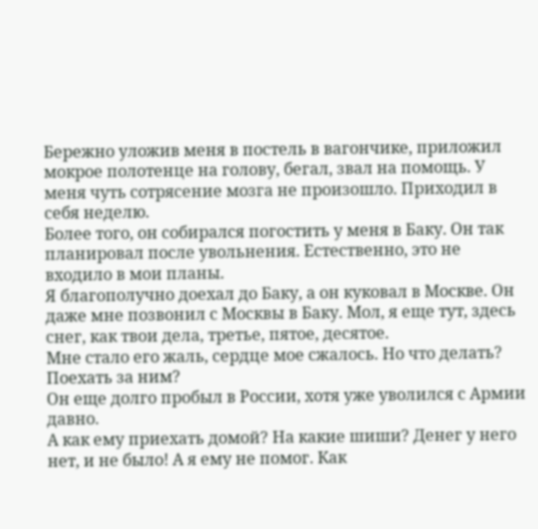Бережно уложив меня в постель в вагончике, приложил мокрое полотенце на голову, бегал, звал на помощь. У меня чуть сотрясение мозга не произошло. Приходил в себя неделю.
Более того, он собирался погостить у меня в Баку. Он так планировал после увольнения. Естественно, это не входило в мои планы.
Я благополучно доехал до Баку, а он куковал в Москве. Он даже мне позвонил с Москвы в Баку. Мол, я еще тут, здесь снег, как твои дела, третье, пятое, десятое.
Мне стало его жаль, сердце мое сжалось. Но что делать? Поехать за ним?
Он еще долго пробыл в России, хотя уже уволился с Армии давно.
А как ему приехать домой? На какие шиши? Денег у него нет, и не было! А я ему не помог. Как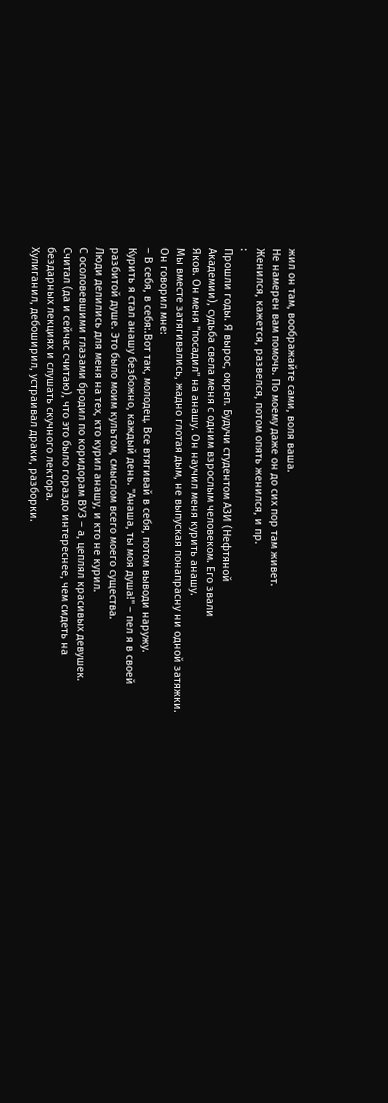жил он там, воображайте сами, воля ваша.
Не намерен вам помочь. По моему даже он до сих пор там живет.
Женился, кажется, развелся, потом опять женился, и пр.
:
Прошли годы. Я вырос, окреп. Будучи студентом АЗИ (Нефтяной
Академии), судьба свела меня с одним взрослым человеком. Его звали
Яков. Он меня ''посадил'' на анашу. Он научил меня курить анашу.
Мы вместе затягивались, жадно глотая дым, не выпуская понапрасну ни одной затяжки. Он говорил мне:
– В себя, в себя:.Вот так, молодец. Все втягивай в себя, потом выводи наружу.
Курить я стал анашу безбожно, каждый день. ''Анаша, ты моя душа!'' – пел я в своей разбитой душе. Это было моим культом, смыслом всего моего существа.
Люди делились для меня на тех, кто курил анашу, и кто не курил.
С осоловевшими глазами бродил по коридорам ВУЗ – а, цеплял красивых девушек. Считал (да и сейчас считаю), что это было гораздо интереснее, чем сидеть на бездарных лекциях и слушать скучного лектора.
Хулиганил, дебоширил, устраивал драки, разборки.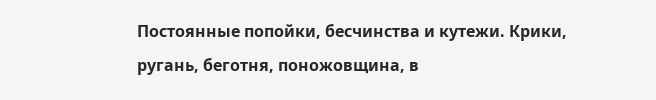Постоянные попойки, бесчинства и кутежи. Крики, ругань, беготня, поножовщина, в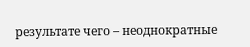результате чего – неоднократные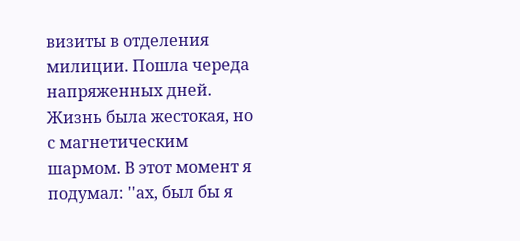визиты в отделения милиции. Пошла череда напряженных дней. Жизнь была жестокая, но с магнетическим шармом. В этот момент я подумал: ''ах, был бы я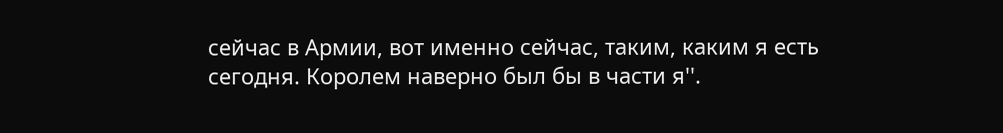сейчас в Армии, вот именно сейчас, таким, каким я есть сегодня. Королем наверно был бы в части я''.